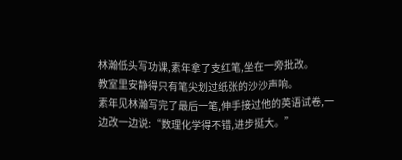林瀚低头写功课,素年拿了支红笔,坐在一旁批改。
教室里安静得只有笔尖划过纸张的沙沙声响。
素年见林瀚写完了最后一笔,伸手接过他的英语试卷,一边改一边说:“数理化学得不错,进步挺大。”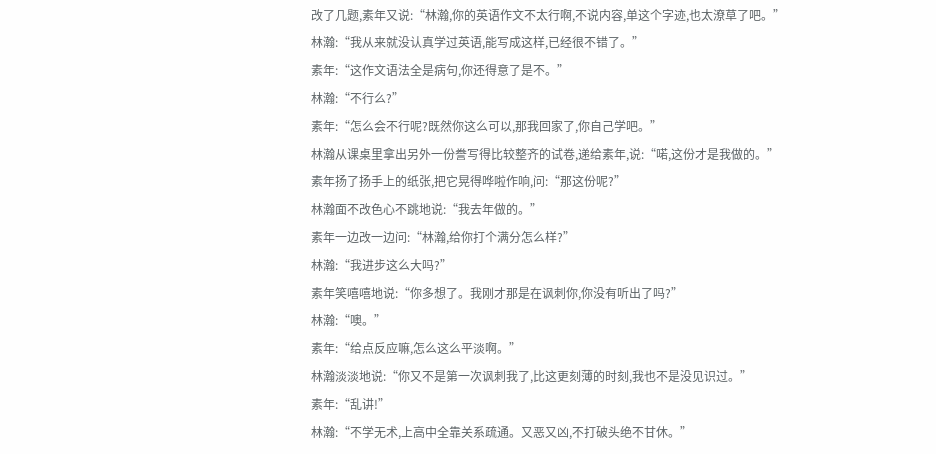改了几题,素年又说:“林瀚,你的英语作文不太行啊,不说内容,单这个字迹,也太潦草了吧。”
林瀚:“我从来就没认真学过英语,能写成这样,已经很不错了。”
素年:“这作文语法全是病句,你还得意了是不。”
林瀚:“不行么?”
素年:“怎么会不行呢?既然你这么可以,那我回家了,你自己学吧。”
林瀚从课桌里拿出另外一份誊写得比较整齐的试卷,递给素年,说:“喏,这份才是我做的。”
素年扬了扬手上的纸张,把它晃得哗啦作响,问:“那这份呢?”
林瀚面不改色心不跳地说:“我去年做的。”
素年一边改一边问:“林瀚,给你打个满分怎么样?”
林瀚:“我进步这么大吗?”
素年笑嘻嘻地说:“你多想了。我刚才那是在讽刺你,你没有听出了吗?”
林瀚:“噢。”
素年:“给点反应嘛,怎么这么平淡啊。”
林瀚淡淡地说:“你又不是第一次讽刺我了,比这更刻薄的时刻,我也不是没见识过。”
素年:“乱讲!”
林瀚:“不学无术,上高中全靠关系疏通。又恶又凶,不打破头绝不甘休。”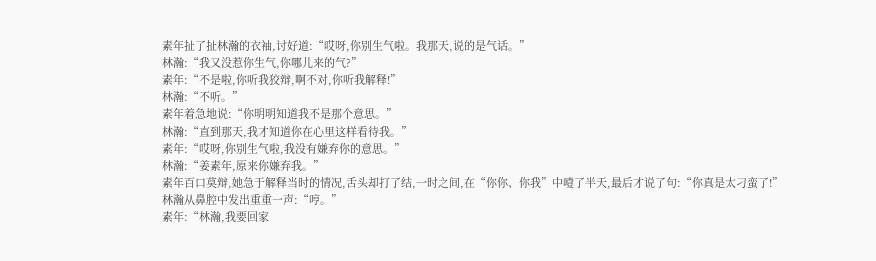素年扯了扯林瀚的衣袖,讨好道:“哎呀,你别生气啦。我那天,说的是气话。”
林瀚:“我又没惹你生气,你哪儿来的气?”
素年:“不是啦,你听我狡辩,啊不对,你听我解释!”
林瀚:“不听。”
素年着急地说:“你明明知道我不是那个意思。”
林瀚:“直到那天,我才知道你在心里这样看待我。”
素年:“哎呀,你别生气啦,我没有嫌弃你的意思。”
林瀚:“姜素年,原来你嫌弃我。”
素年百口莫辩,她急于解释当时的情况,舌头却打了结,一时之间,在“你你、你我”中噎了半天,最后才说了句:“你真是太刁蛮了!”
林瀚从鼻腔中发出重重一声:“哼。”
素年:“林瀚,我要回家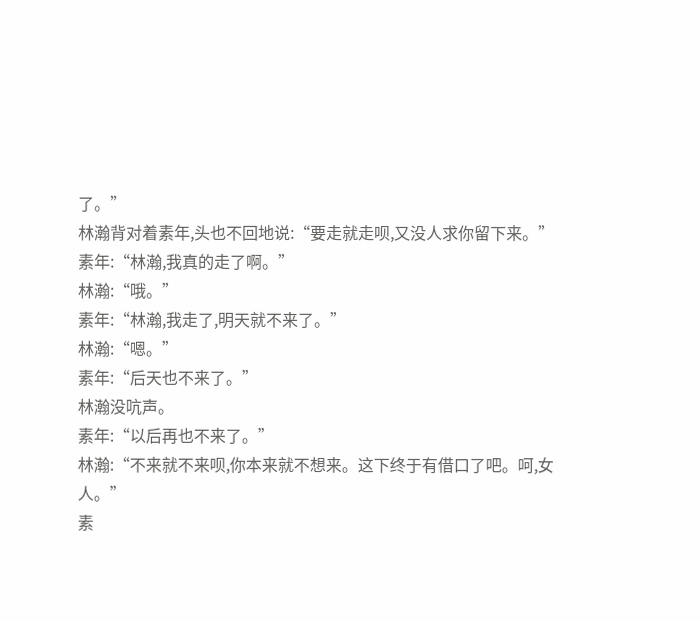了。”
林瀚背对着素年,头也不回地说:“要走就走呗,又没人求你留下来。”
素年:“林瀚,我真的走了啊。”
林瀚:“哦。”
素年:“林瀚,我走了,明天就不来了。”
林瀚:“嗯。”
素年:“后天也不来了。”
林瀚没吭声。
素年:“以后再也不来了。”
林瀚:“不来就不来呗,你本来就不想来。这下终于有借口了吧。呵,女人。”
素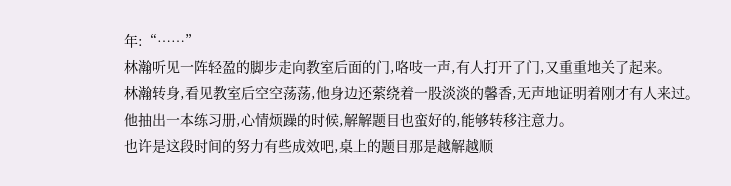年:“……”
林瀚听见一阵轻盈的脚步走向教室后面的门,咯吱一声,有人打开了门,又重重地关了起来。
林瀚转身,看见教室后空空荡荡,他身边还萦绕着一股淡淡的馨香,无声地证明着刚才有人来过。
他抽出一本练习册,心情烦躁的时候,解解题目也蛮好的,能够转移注意力。
也许是这段时间的努力有些成效吧,桌上的题目那是越解越顺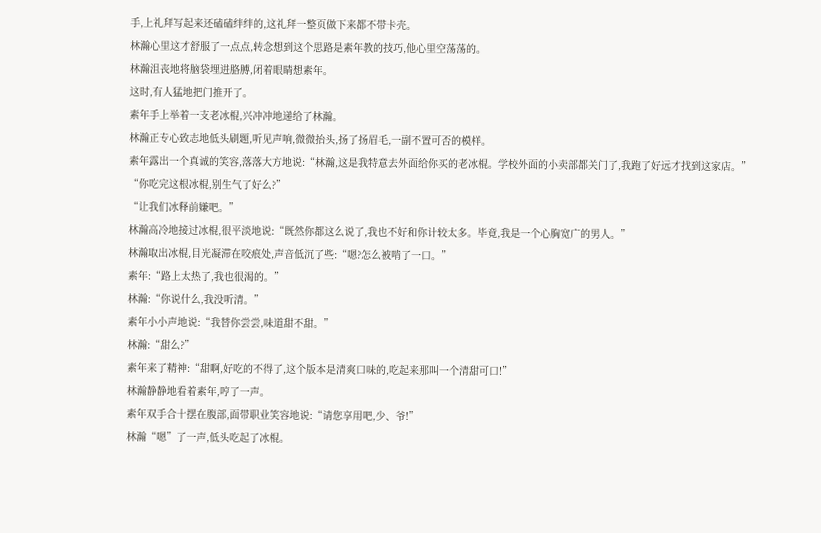手,上礼拜写起来还磕磕绊绊的,这礼拜一整页做下来都不带卡壳。
林瀚心里这才舒服了一点点,转念想到这个思路是素年教的技巧,他心里空荡荡的。
林瀚沮丧地将脑袋埋进胳膊,闭着眼睛想素年。
这时,有人猛地把门推开了。
素年手上举着一支老冰棍,兴冲冲地递给了林瀚。
林瀚正专心致志地低头刷题,听见声响,微微抬头,扬了扬眉毛,一副不置可否的模样。
素年露出一个真诚的笑容,落落大方地说:“林瀚,这是我特意去外面给你买的老冰棍。学校外面的小卖部都关门了,我跑了好远才找到这家店。”
“你吃完这根冰棍,别生气了好么?”
“让我们冰释前嫌吧。”
林瀚高冷地接过冰棍,很平淡地说:“既然你都这么说了,我也不好和你计较太多。毕竟,我是一个心胸宽广的男人。”
林瀚取出冰棍,目光凝滞在咬痕处,声音低沉了些:“嗯?怎么被啃了一口。”
素年:“路上太热了,我也很渴的。”
林瀚:“你说什么,我没听清。”
素年小小声地说:“我替你尝尝,味道甜不甜。”
林瀚:“甜么?”
素年来了精神:“甜啊,好吃的不得了,这个版本是清爽口味的,吃起来那叫一个清甜可口!”
林瀚静静地看着素年,哼了一声。
素年双手合十摆在腹部,面带职业笑容地说:“请您享用吧,少、爷!”
林瀚“嗯”了一声,低头吃起了冰棍。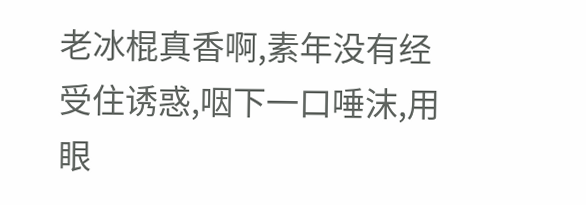老冰棍真香啊,素年没有经受住诱惑,咽下一口唾沫,用眼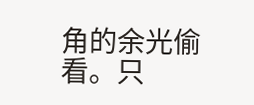角的余光偷看。只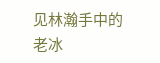见林瀚手中的老冰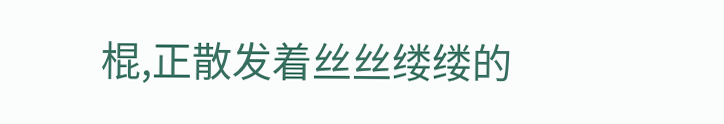棍,正散发着丝丝缕缕的